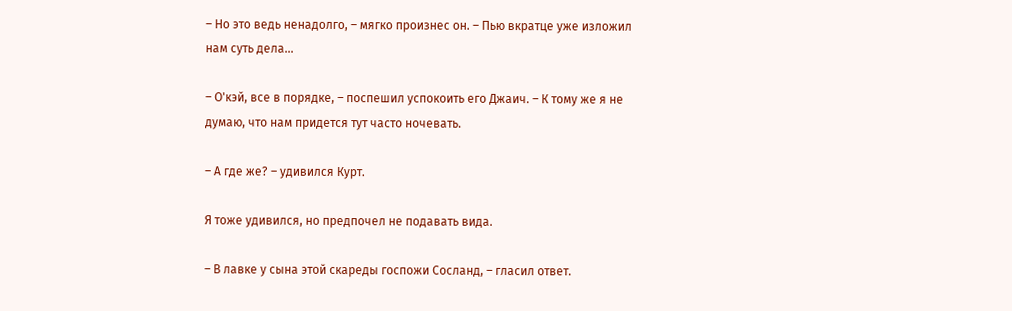– Но это ведь ненадолго, – мягко произнес он. – Пью вкратце уже изложил нам суть дела…

– О'кэй, все в порядке, – поспешил успокоить его Джаич. – К тому же я не думаю, что нам придется тут часто ночевать.

– А где же? – удивился Курт.

Я тоже удивился, но предпочел не подавать вида.

– В лавке у сына этой скареды госпожи Сосланд, – гласил ответ.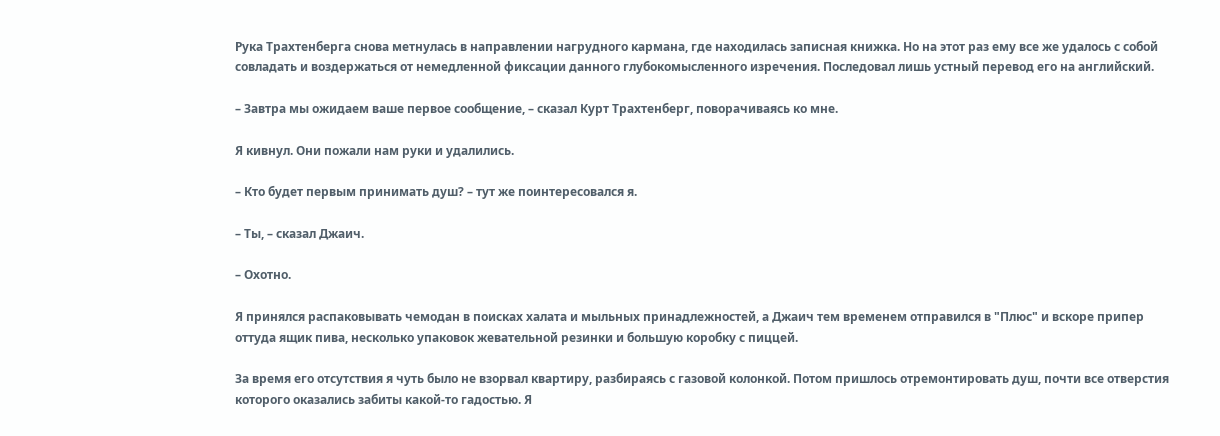Рука Трахтенберга снова метнулась в направлении нагрудного кармана, где находилась записная книжка. Но на этот раз ему все же удалось с собой совладать и воздержаться от немедленной фиксации данного глубокомысленного изречения. Последовал лишь устный перевод его на английский.

– Завтра мы ожидаем ваше первое сообщение, – сказал Курт Трахтенберг, поворачиваясь ко мне.

Я кивнул. Они пожали нам руки и удалились.

– Кто будет первым принимать душ? – тут же поинтересовался я.

– Ты, – сказал Джаич.

– Охотно.

Я принялся распаковывать чемодан в поисках халата и мыльных принадлежностей, а Джаич тем временем отправился в "Плюс" и вскоре припер оттуда ящик пива, несколько упаковок жевательной резинки и большую коробку с пиццей.

За время его отсутствия я чуть было не взорвал квартиру, разбираясь с газовой колонкой. Потом пришлось отремонтировать душ, почти все отверстия которого оказались забиты какой-то гадостью. Я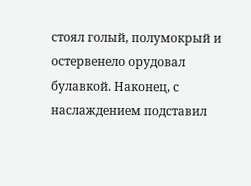стоял голый, полумокрый и остервенело орудовал булавкой. Наконец, с наслаждением подставил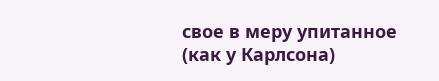свое в меру упитанное (как у Карлсона)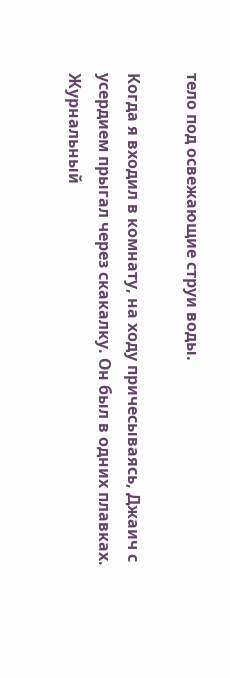тело под освежающие струи воды.

Когда я входил в комнату, на ходу причесываясь, Джаич с усердием прыгал через скакалку. Он был в одних плавках. Журнальный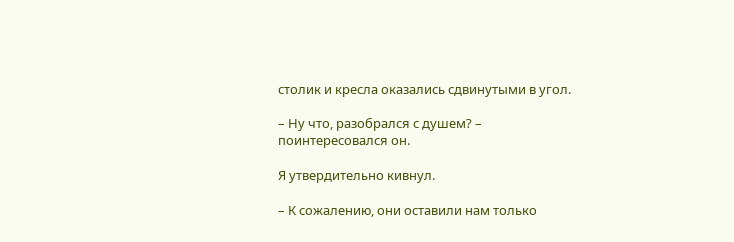столик и кресла оказались сдвинутыми в угол.

– Ну что, разобрался с душем? – поинтересовался он.

Я утвердительно кивнул.

– К сожалению, они оставили нам только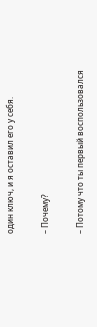один ключ, и я оставил его у себя.

– Почему?

– Потому что ты первый воспользовался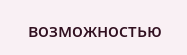возможностью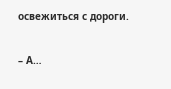освежиться с дороги.

– А…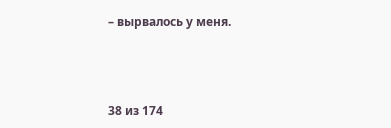– вырвалось у меня.



38 из 174